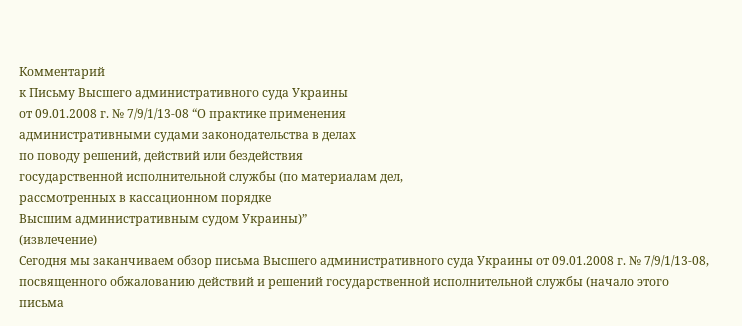Комментарий
к Письму Высшего административного суда Украины
от 09.01.2008 г. № 7/9/1/13-08 “О практике применения
административными судами законодательства в делах
по поводу решений, действий или бездействия
государственной исполнительной службы (по материалам дел,
рассмотренных в кассационном порядке
Высшим административным судом Украины)”
(извлечение)
Сегодня мы заканчиваем обзор письма Высшего административного суда Украины от 09.01.2008 г. № 7/9/1/13-08, посвященного обжалованию действий и решений государственной исполнительной службы (начало этого письма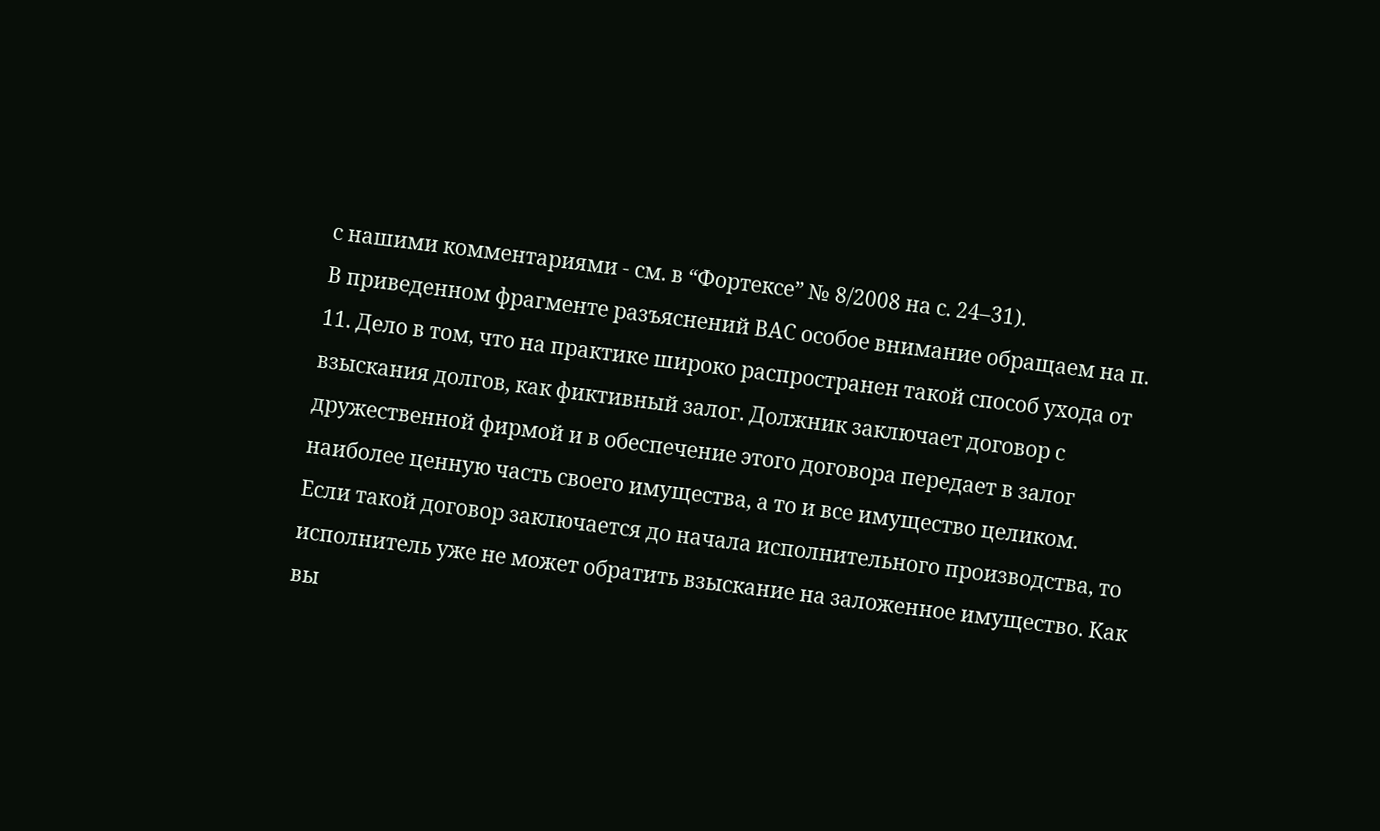с нашими комментариями - см. в “Фортексе” № 8/2008 на с. 24–31).
В приведенном фрагменте разъяснений ВАС особое внимание обращаем на п. 11. Дело в том, что на практике широко распространен такой способ ухода от взыскания долгов, как фиктивный залог. Должник заключает договор с дружественной фирмой и в обеспечение этого договора передает в залог наиболее ценную часть своего имущества, а то и все имущество целиком.
Если такой договор заключается до начала исполнительного производства, то исполнитель уже не может обратить взыскание на заложенное имущество. Как вы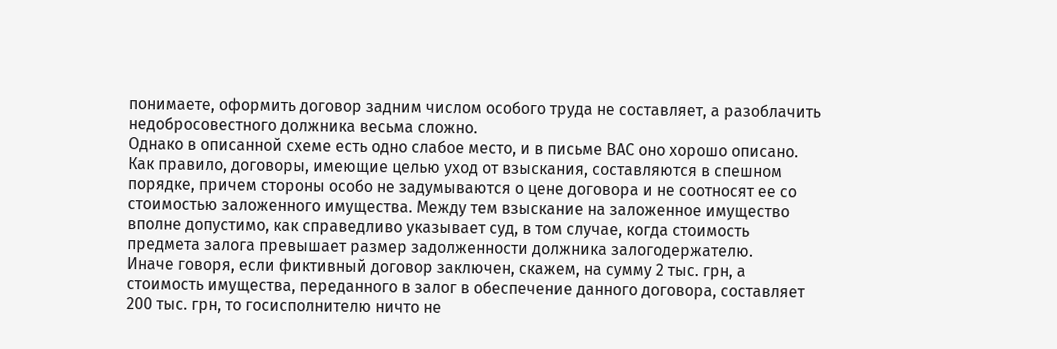понимаете, оформить договор задним числом особого труда не составляет, а разоблачить недобросовестного должника весьма сложно.
Однако в описанной схеме есть одно слабое место, и в письме ВАС оно хорошо описано. Как правило, договоры, имеющие целью уход от взыскания, составляются в спешном порядке, причем стороны особо не задумываются о цене договора и не соотносят ее со стоимостью заложенного имущества. Между тем взыскание на заложенное имущество вполне допустимо, как справедливо указывает суд, в том случае, когда стоимость предмета залога превышает размер задолженности должника залогодержателю.
Иначе говоря, если фиктивный договор заключен, скажем, на сумму 2 тыс. грн, а стоимость имущества, переданного в залог в обеспечение данного договора, составляет 200 тыс. грн, то госисполнителю ничто не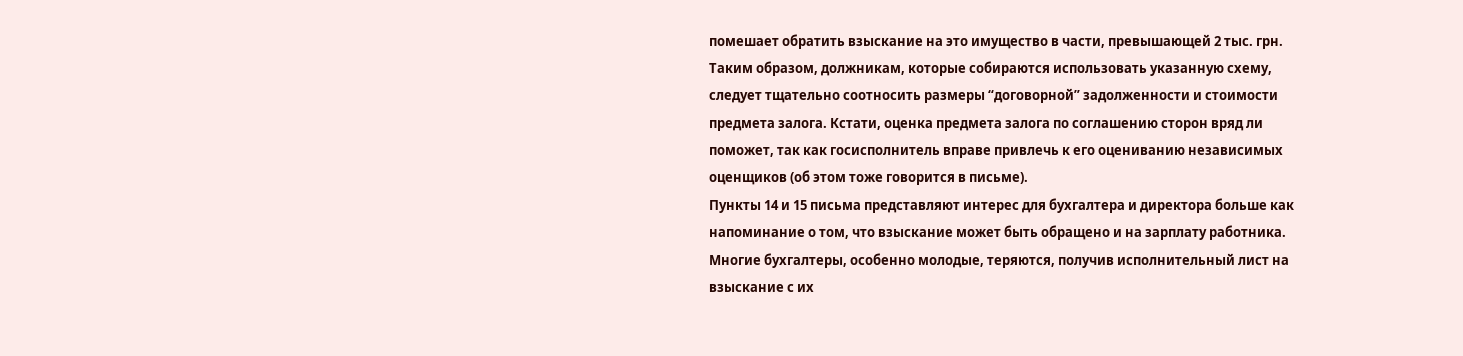помешает обратить взыскание на это имущество в части, превышающей 2 тыс. грн.
Таким образом, должникам, которые собираются использовать указанную схему, следует тщательно соотносить размеры “договорной” задолженности и стоимости предмета залога. Кстати, оценка предмета залога по соглашению сторон вряд ли поможет, так как госисполнитель вправе привлечь к его оцениванию независимых оценщиков (об этом тоже говорится в письме).
Пункты 14 и 15 письма представляют интерес для бухгалтера и директора больше как напоминание о том, что взыскание может быть обращено и на зарплату работника. Многие бухгалтеры, особенно молодые, теряются, получив исполнительный лист на взыскание с их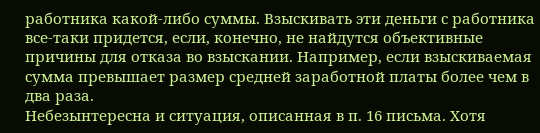работника какой-либо суммы. Взыскивать эти деньги с работника все-таки придется, если, конечно, не найдутся объективные причины для отказа во взыскании. Например, если взыскиваемая сумма превышает размер средней заработной платы более чем в два раза.
Небезынтересна и ситуация, описанная в п. 16 письма. Хотя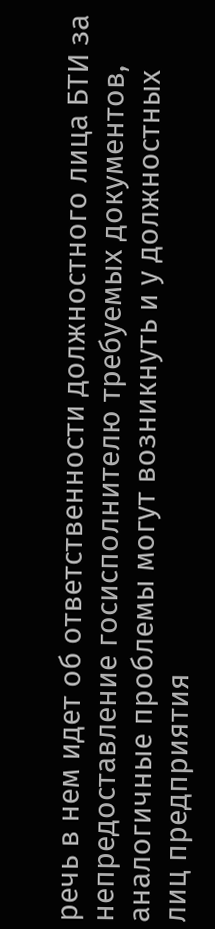речь в нем идет об ответственности должностного лица БТИ за непредоставление госисполнителю требуемых документов, аналогичные проблемы могут возникнуть и у должностных лиц предприятия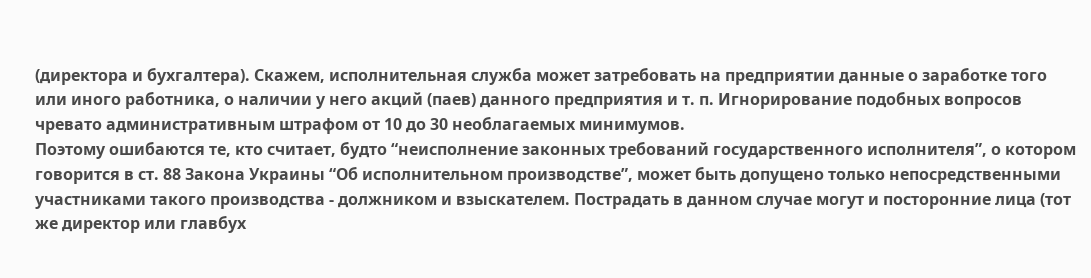(директора и бухгалтера). Скажем, исполнительная служба может затребовать на предприятии данные о заработке того или иного работника, о наличии у него акций (паев) данного предприятия и т. п. Игнорирование подобных вопросов чревато административным штрафом от 10 до 30 необлагаемых минимумов.
Поэтому ошибаются те, кто считает, будто “неисполнение законных требований государственного исполнителя”, о котором говорится в ст. 88 Закона Украины “Об исполнительном производстве”, может быть допущено только непосредственными участниками такого производства - должником и взыскателем. Пострадать в данном случае могут и посторонние лица (тот же директор или главбух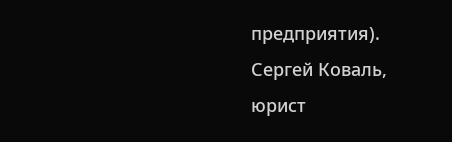предприятия).
Сергей Коваль,
юрист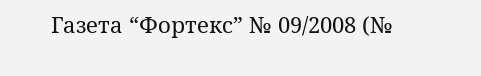Газета “Фортекс” № 09/2008 (№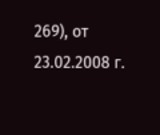269), от 23.02.2008 г.